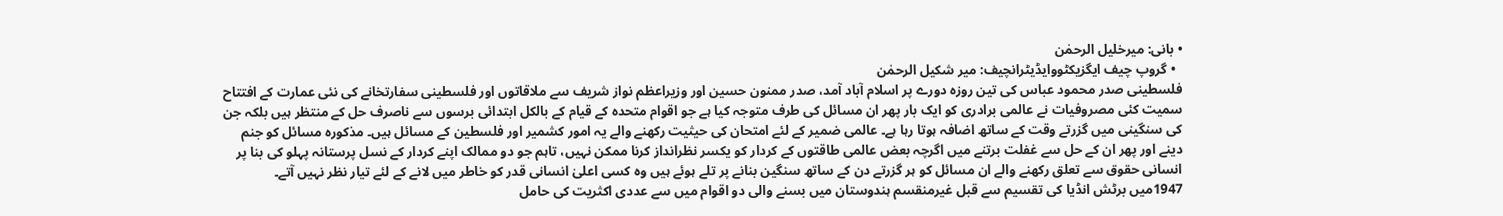• بانی: میرخلیل الرحمٰن
  • گروپ چیف ایگزیکٹووایڈیٹرانچیف: میر شکیل الرحمٰن
فلسطینی صدر محمود عباس کی تین روزہ دورے پر اسلام آباد آمد، صدر ممنون حسین اور وزیراعظم نواز شریف سے ملاقاتوں اور فلسطینی سفارتخانے کی نئی عمارت کے افتتاح سمیت کئی مصروفیات نے عالمی برادری کو ایک بار پھر ان مسائل کی طرف متوجہ کیا ہے جو اقوام متحدہ کے قیام کے بالکل ابتدائی برسوں سے ناصرف حل کے منتظر ہیں بلکہ جن کی سنگینی میں گزرتے وقت کے ساتھ اضافہ ہوتا رہا ہے۔ عالمی ضمیر کے لئے امتحان کی حیثیت رکھنے والے یہ امور کشمیر اور فلسطین کے مسائل ہیں۔ مذکورہ مسائل کو جنم دینے اور پھر ان کے حل سے غفلت برتنے میں اگرچہ بعض عالمی طاقتوں کے کردار کو یکسر نظرانداز کرنا ممکن نہیں، تاہم جو دو ممالک اپنے کردار کے نسل پرستانہ پہلو کی بنا پر انسانی حقوق سے تعلق رکھنے والے ان مسائل کو ہر گزرتے دن کے ساتھ سنگین بنانے پر تلے ہوئے ہیں وہ کسی اعلیٰ انسانی قدر کو خاطر میں لانے کے لئے تیار نظر نہیں آتے۔ 1947میں برٹش انڈیا کی تقسیم سے قبل غیرمنقسم ہندوستان میں بسنے والی دو اقوام میں سے عددی اکثریت کی حامل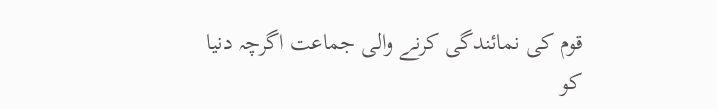قوم کی نمائندگی کرنے والی جماعت اگرچہ دنیا کو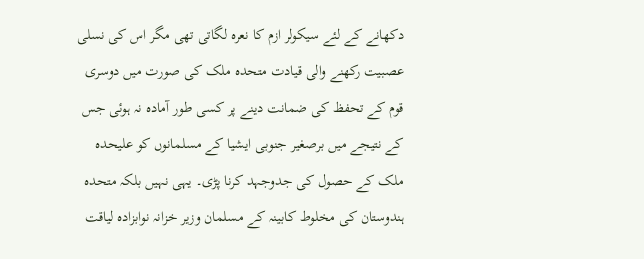دکھانے کے لئے سیکولر ازم کا نعرہ لگاتی تھی مگر اس کی نسلی عصبیت رکھنے والی قیادت متحدہ ملک کی صورت میں دوسری قوم کے تحفظ کی ضمانت دینے پر کسی طور آمادہ نہ ہوئی جس کے نتیجے میں برصغیر جنوبی ایشیا کے مسلمانوں کو علیحدہ ملک کے حصول کی جدوجہد کرنا پڑی۔ یہی نہیں بلکہ متحدہ ہندوستان کی مخلوط کابینہ کے مسلمان وزیر خزانہ نوابزادہ لیاقت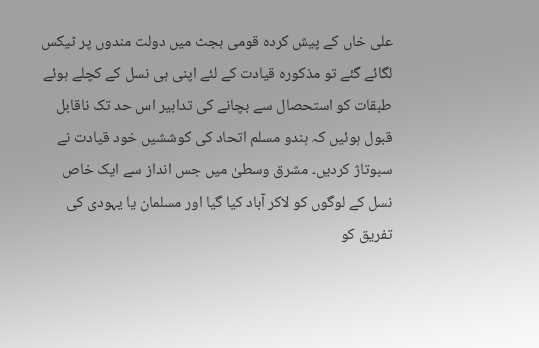علی خاں کے پیش کردہ قومی بجٹ میں دولت مندوں پر ٹیکس لگائے گئے تو مذکورہ قیادت کے لئے اپنی ہی نسل کے کچلے ہوئے طبقات کو استحصال سے بچانے کی تدابیر اس حد تک ناقابل قبول ہوئیں کہ ہندو مسلم اتحاد کی کوششیں خود قیادت نے سبوتاژ کردیں۔ مشرق وسطیٰ میں جس انداز سے ایک خاص نسل کے لوگوں کو لاکر آباد کیا گیا اور مسلمان یا یہودی کی تفریق کو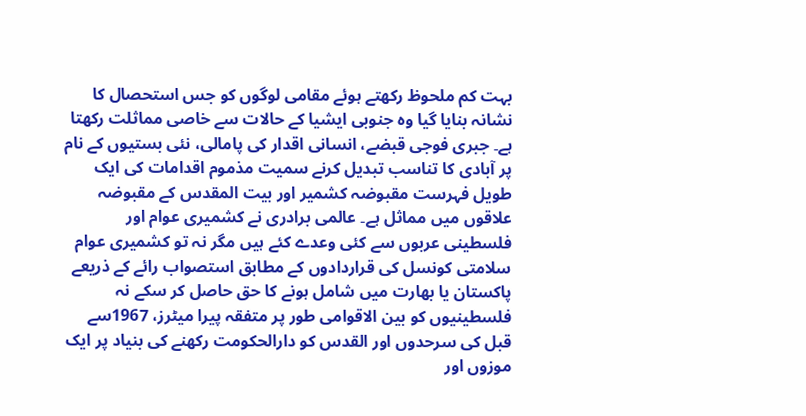بہت کم ملحوظ رکھتے ہوئے مقامی لوگوں کو جس استحصال کا نشانہ بنایا گیا وہ جنوبی ایشیا کے حالات سے خاصی مماثلت رکھتا ہے۔ جبری فوجی قبضے، انسانی اقدار کی پامالی، نئی بستیوں کے نام پر آبادی کا تناسب تبدیل کرنے سمیت مذموم اقدامات کی ایک طویل فہرست مقبوضہ کشمیر اور بیت المقدس کے مقبوضہ علاقوں میں مماثل ہے۔ عالمی برادری نے کشمیری عوام اور فلسطینی عربوں سے کئی وعدے کئے ہیں مگر نہ تو کشمیری عوام سلامتی کونسل کی قراردادوں کے مطابق استصواب رائے کے ذریعے پاکستان یا بھارت میں شامل ہونے کا حق حاصل کر سکے نہ فلسطینیوں کو بین الاقوامی طور پر متفقہ پیرا میٹرز، 1967سے قبل کی سرحدوں اور القدس کو دارالحکومت رکھنے کی بنیاد پر ایک موزوں اور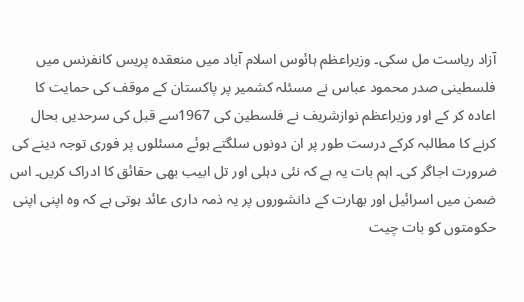آزاد ریاست مل سکی۔ وزیراعظم ہائوس اسلام آباد میں منعقدہ پریس کانفرنس میں فلسطینی صدر محمود عباس نے مسئلہ کشمیر پر پاکستان کے موقف کی حمایت کا اعادہ کر کے اور وزیراعظم نوازشریف نے فلسطین کی 1967سے قبل کی سرحدیں بحال کرنے کا مطالبہ کرکے درست طور پر ان دونوں سلگتے ہوئے مسئلوں پر فوری توجہ دینے کی ضرورت اجاگر کی۔ اہم بات یہ ہے کہ نئی دہلی اور تل ابیب بھی حقائق کا ادراک کریں۔ اس ضمن میں اسرائیل اور بھارت کے دانشوروں پر یہ ذمہ داری عائد ہوتی ہے کہ وہ اپنی اپنی حکومتوں کو بات چیت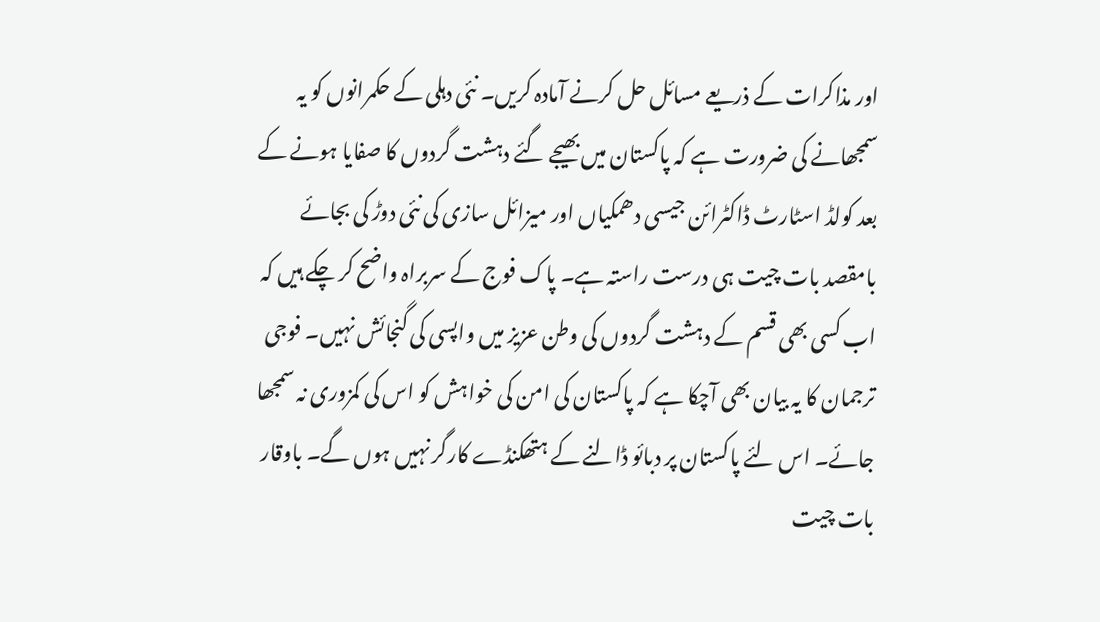اور مذاکرات کے ذریعے مسائل حل کرنے آمادہ کریں۔ نئی دہلی کے حکمرانوں کو یہ سمجھانے کی ضرورت ہے کہ پاکستان میں بھیجے گئے دہشت گردوں کا صفایا ہونے کے بعد کولڈ اسٹارٹ ڈاکٹرائن جیسی دھمکیاں اور میزائل سازی کی نئی دوڑ کی بجائے بامقصد بات چیت ہی درست راستہ ہے۔ پاک فوج کے سربراہ واضح کر چکے ہیں کہ اب کسی بھی قسم کے دہشت گردوں کی وطن عزیز میں واپسی کی گنجائش نہیں۔ فوجی ترجمان کا یہ بیان بھی آچکا ہے کہ پاکستان کی امن کی خواہش کو اس کی کمزوری نہ سمجھا جائے۔ اس لئے پاکستان پر دبائو ڈالنے کے ہتھکنڈے کارگر نہیں ہوں گے۔ باوقار بات چیت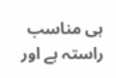ہی مناسب راستہ ہے اور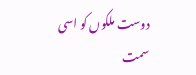دوست ملکوں کو اسی سمت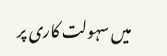میں سہولت کاری پر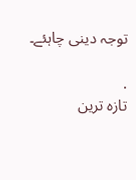توجہ دینی چاہئے۔

.
تازہ ترین